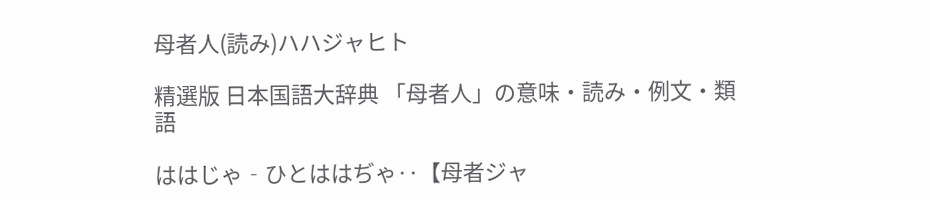母者人(読み)ハハジャヒト

精選版 日本国語大辞典 「母者人」の意味・読み・例文・類語

ははじゃ‐ひとははぢゃ‥【母者ジャ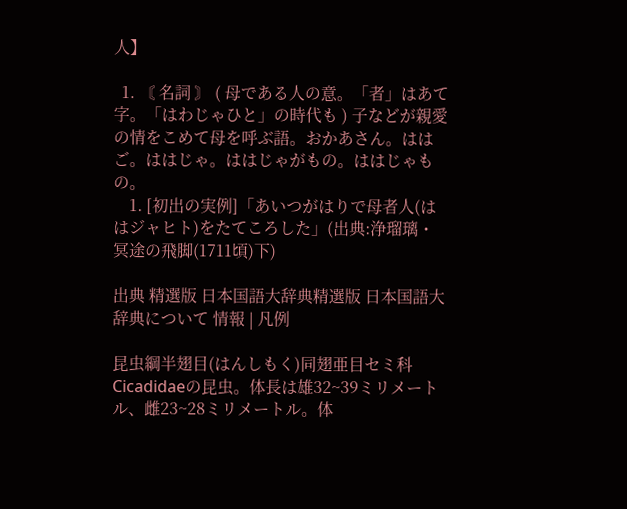人】

  1. 〘 名詞 〙 ( 母である人の意。「者」はあて字。「はわじゃひと」の時代も ) 子などが親愛の情をこめて母を呼ぶ語。おかあさん。ははご。ははじゃ。ははじゃがもの。ははじゃもの。
    1. [初出の実例]「あいつがはりで母者人(ははジャヒト)をたてころした」(出典:浄瑠璃・冥途の飛脚(1711頃)下)

出典 精選版 日本国語大辞典精選版 日本国語大辞典について 情報 | 凡例

昆虫綱半翅目(はんしもく)同翅亜目セミ科Cicadidaeの昆虫。体長は雄32~39ミリメートル、雌23~28ミリメートル。体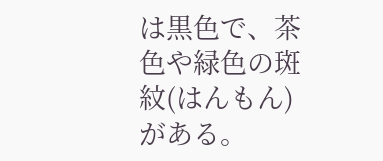は黒色で、茶色や緑色の斑紋(はんもん)がある。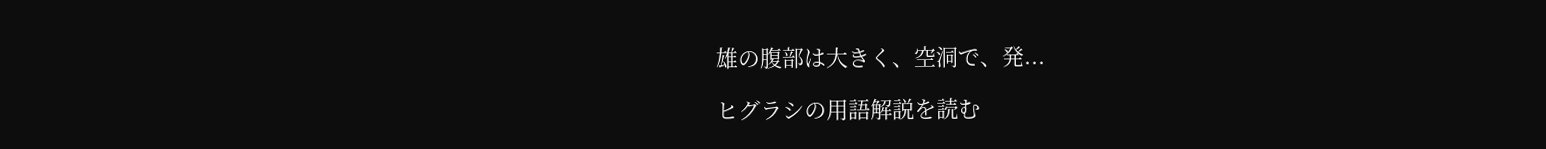雄の腹部は大きく、空洞で、発...

ヒグラシの用語解説を読む